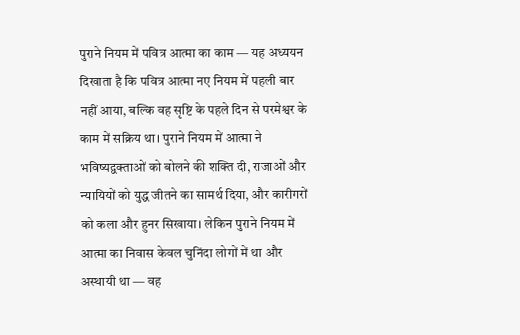पुराने नियम में पवित्र आत्मा का काम — यह अध्ययन दिखाता है कि पवित्र आत्मा नए नियम में पहली बार नहीं आया, बल्कि वह सृष्टि के पहले दिन से परमेश्वर के काम में सक्रिय था। पुराने नियम में आत्मा ने भविष्यद्वक्ताओं को बोलने की शक्ति दी, राजाओं और न्यायियों को युद्ध जीतने का सामर्थ दिया, और कारीगरों को कला और हुनर सिखाया। लेकिन पुराने नियम में आत्मा का निवास केवल चुनिंदा लोगों में था और अस्थायी था — वह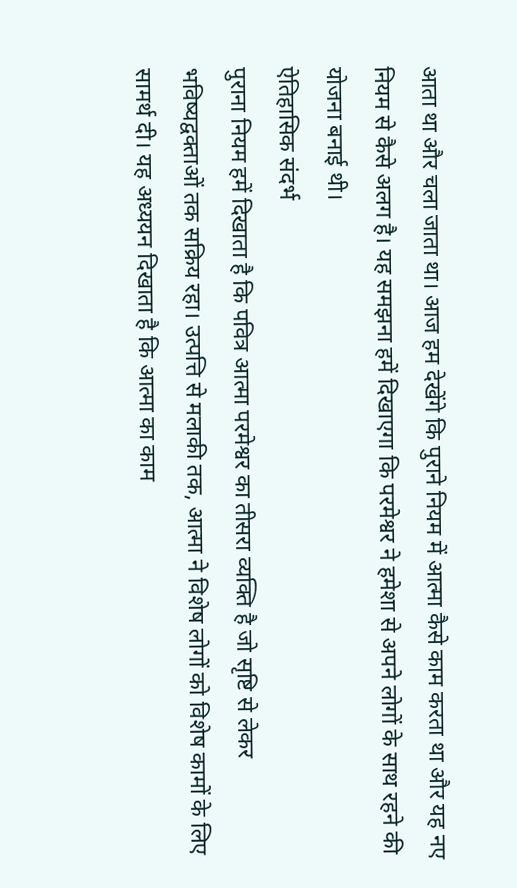आता था और चला जाता था। आज हम देखेंगे कि पुराने नियम में आत्मा कैसे काम करता था और यह नए नियम से कैसे अलग है। यह समझना हमें दिखाएगा कि परमेश्वर ने हमेशा से अपने लोगों के साथ रहने की योजना बनाई थी।
ऐतिहासिक संदर्भ
पुराना नियम हमें दिखाता है कि पवित्र आत्मा परमेश्वर का तीसरा व्यक्ति है जो सृष्टि से लेकर भविष्यद्वक्ताओं तक सक्रिय रहा। उत्पत्ति से मलाकी तक, आत्मा ने विशेष लोगों को विशेष कामों के लिए सामर्थ दी। यह अध्ययन दिखाता है कि आत्मा का काम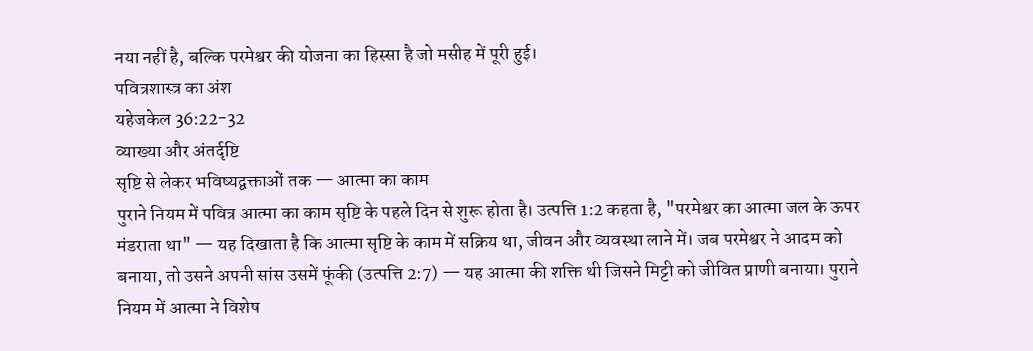नया नहीं है, बल्कि परमेश्वर की योजना का हिस्सा है जो मसीह में पूरी हुई।
पवित्रशास्त्र का अंश
यहेजकेल 36:22-32
व्याख्या और अंतर्दृष्टि
सृष्टि से लेकर भविष्यद्वक्ताओं तक — आत्मा का काम
पुराने नियम में पवित्र आत्मा का काम सृष्टि के पहले दिन से शुरू होता है। उत्पत्ति 1:2 कहता है, "परमेश्वर का आत्मा जल के ऊपर मंडराता था" — यह दिखाता है कि आत्मा सृष्टि के काम में सक्रिय था, जीवन और व्यवस्था लाने में। जब परमेश्वर ने आदम को बनाया, तो उसने अपनी सांस उसमें फूंकी (उत्पत्ति 2:7) — यह आत्मा की शक्ति थी जिसने मिट्टी को जीवित प्राणी बनाया। पुराने नियम में आत्मा ने विशेष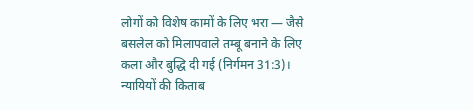लोगों को विशेष कामों के लिए भरा — जैसे बसलेल को मिलापवाले तम्बू बनाने के लिए कला और बुद्धि दी गई (निर्गमन 31:3)। न्यायियों की किताब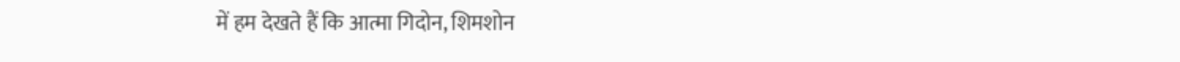में हम देखते हैं कि आत्मा गिदोन, शिमशोन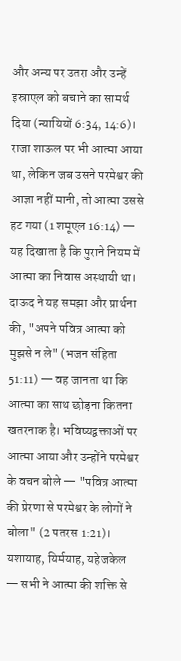और अन्य पर उतरा और उन्हें इस्राएल को बचाने का सामर्थ दिया (न्यायियों 6:34, 14:6)। राजा शाऊल पर भी आत्मा आया था, लेकिन जब उसने परमेश्वर की आज्ञा नहीं मानी, तो आत्मा उससे हट गया (1 शमूएल 16:14) — यह दिखाता है कि पुराने नियम में आत्मा का निवास अस्थायी था। दाऊद ने यह समझा और प्रार्थना की, "अपने पवित्र आत्मा को मुझसे न ले" (भजन संहिता 51:11) — वह जानता था कि आत्मा का साथ छोड़ना कितना खतरनाक है। भविष्यद्वक्ताओं पर आत्मा आया और उन्होंने परमेश्वर के वचन बोले — "पवित्र आत्मा की प्रेरणा से परमेश्वर के लोगों ने बोला" (2 पतरस 1:21)। यशायाह, यिर्मयाह, यहेजकेल — सभी ने आत्मा की शक्ति से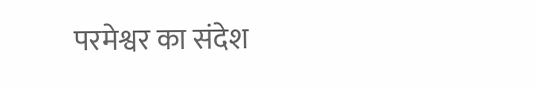परमेश्वर का संदेश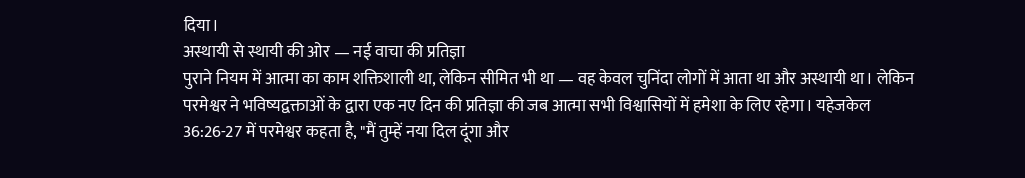दिया।
अस्थायी से स्थायी की ओर — नई वाचा की प्रतिज्ञा
पुराने नियम में आत्मा का काम शक्तिशाली था, लेकिन सीमित भी था — वह केवल चुनिंदा लोगों में आता था और अस्थायी था। लेकिन परमेश्वर ने भविष्यद्वक्ताओं के द्वारा एक नए दिन की प्रतिज्ञा की जब आत्मा सभी विश्वासियों में हमेशा के लिए रहेगा। यहेजकेल 36:26-27 में परमेश्वर कहता है, "मैं तुम्हें नया दिल दूंगा और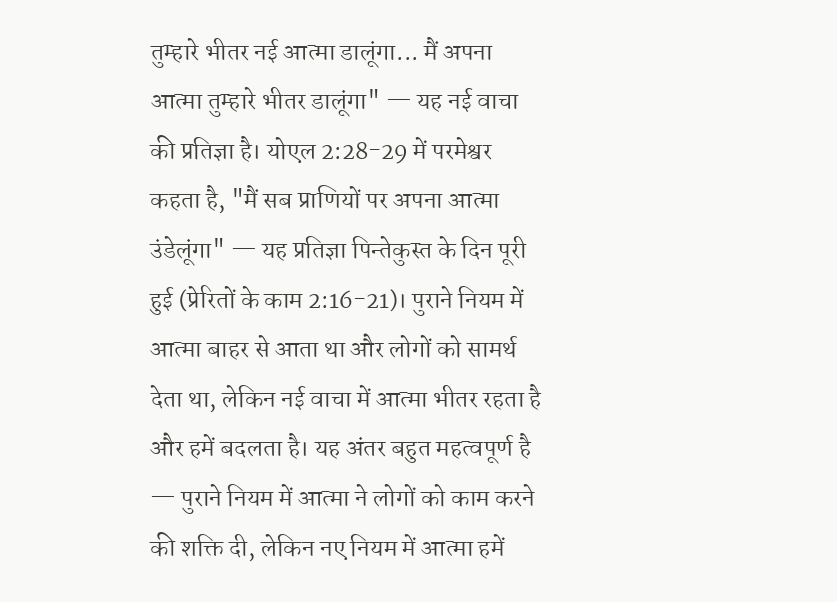तुम्हारे भीतर नई आत्मा डालूंगा... मैं अपना आत्मा तुम्हारे भीतर डालूंगा" — यह नई वाचा की प्रतिज्ञा है। योएल 2:28-29 में परमेश्वर कहता है, "मैं सब प्राणियों पर अपना आत्मा उंडेलूंगा" — यह प्रतिज्ञा पिन्तेकुस्त के दिन पूरी हुई (प्रेरितों के काम 2:16-21)। पुराने नियम में आत्मा बाहर से आता था और लोगों को सामर्थ देता था, लेकिन नई वाचा में आत्मा भीतर रहता है और हमें बदलता है। यह अंतर बहुत महत्वपूर्ण है — पुराने नियम में आत्मा ने लोगों को काम करने की शक्ति दी, लेकिन नए नियम में आत्मा हमें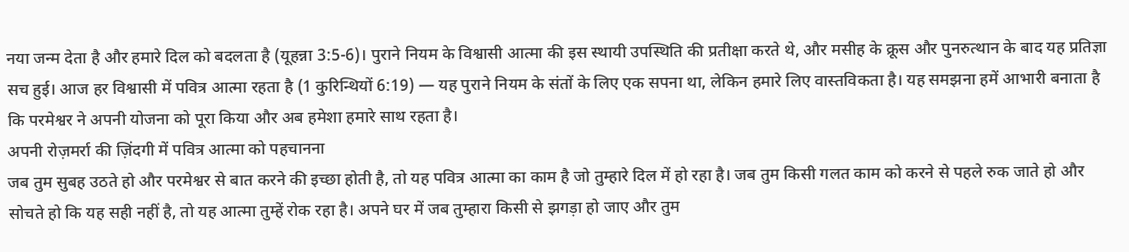नया जन्म देता है और हमारे दिल को बदलता है (यूहन्ना 3:5-6)। पुराने नियम के विश्वासी आत्मा की इस स्थायी उपस्थिति की प्रतीक्षा करते थे, और मसीह के क्रूस और पुनरुत्थान के बाद यह प्रतिज्ञा सच हुई। आज हर विश्वासी में पवित्र आत्मा रहता है (1 कुरिन्थियों 6:19) — यह पुराने नियम के संतों के लिए एक सपना था, लेकिन हमारे लिए वास्तविकता है। यह समझना हमें आभारी बनाता है कि परमेश्वर ने अपनी योजना को पूरा किया और अब हमेशा हमारे साथ रहता है।
अपनी रोज़मर्रा की ज़िंदगी में पवित्र आत्मा को पहचानना
जब तुम सुबह उठते हो और परमेश्वर से बात करने की इच्छा होती है, तो यह पवित्र आत्मा का काम है जो तुम्हारे दिल में हो रहा है। जब तुम किसी गलत काम को करने से पहले रुक जाते हो और सोचते हो कि यह सही नहीं है, तो यह आत्मा तुम्हें रोक रहा है। अपने घर में जब तुम्हारा किसी से झगड़ा हो जाए और तुम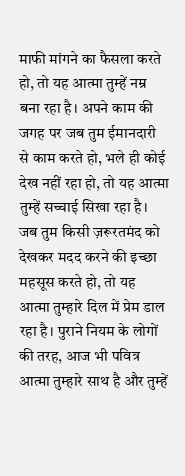माफी मांगने का फैसला करते हो, तो यह आत्मा तुम्हें नम्र बना रहा है। अपने काम की जगह पर जब तुम ईमानदारी से काम करते हो, भले ही कोई देख नहीं रहा हो, तो यह आत्मा तुम्हें सच्चाई सिखा रहा है। जब तुम किसी ज़रूरतमंद को देखकर मदद करने की इच्छा महसूस करते हो, तो यह आत्मा तुम्हारे दिल में प्रेम डाल रहा है। पुराने नियम के लोगों की तरह, आज भी पवित्र आत्मा तुम्हारे साथ है और तुम्हें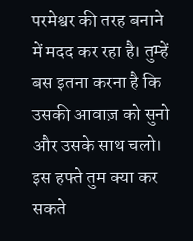परमेश्वर की तरह बनाने में मदद कर रहा है। तुम्हें बस इतना करना है कि उसकी आवाज़ को सुनो और उसके साथ चलो।
इस हफ्ते तुम क्या कर सकते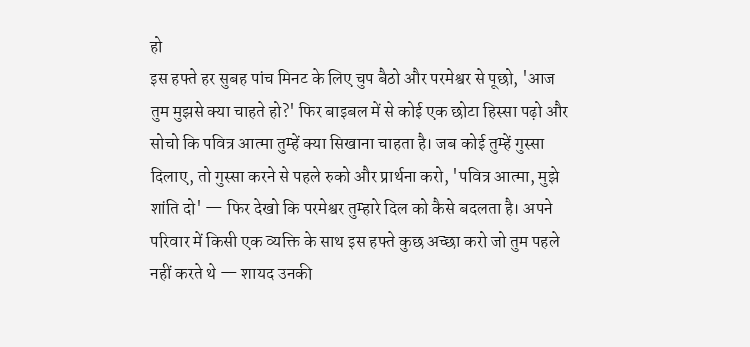हो
इस हफ्ते हर सुबह पांच मिनट के लिए चुप बैठो और परमेश्वर से पूछो, 'आज तुम मुझसे क्या चाहते हो?' फिर बाइबल में से कोई एक छोटा हिस्सा पढ़ो और सोचो कि पवित्र आत्मा तुम्हें क्या सिखाना चाहता है। जब कोई तुम्हें गुस्सा दिलाए, तो गुस्सा करने से पहले रुको और प्रार्थना करो, 'पवित्र आत्मा, मुझे शांति दो' — फिर देखो कि परमेश्वर तुम्हारे दिल को कैसे बदलता है। अपने परिवार में किसी एक व्यक्ति के साथ इस हफ्ते कुछ अच्छा करो जो तुम पहले नहीं करते थे — शायद उनकी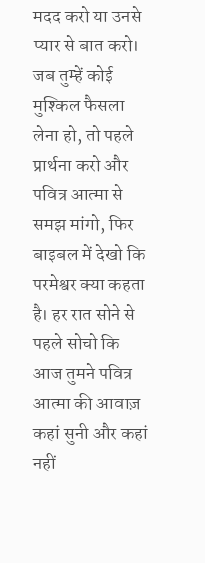मदद करो या उनसे प्यार से बात करो। जब तुम्हें कोई मुश्किल फैसला लेना हो, तो पहले प्रार्थना करो और पवित्र आत्मा से समझ मांगो, फिर बाइबल में देखो कि परमेश्वर क्या कहता है। हर रात सोने से पहले सोचो कि आज तुमने पवित्र आत्मा की आवाज़ कहां सुनी और कहां नहीं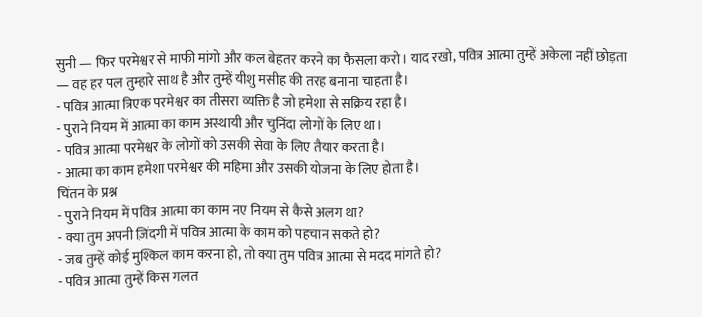सुनी — फिर परमेश्वर से माफी मांगो और कल बेहतर करने का फैसला करो। याद रखो, पवित्र आत्मा तुम्हें अकेला नहीं छोड़ता — वह हर पल तुम्हारे साथ है और तुम्हें यीशु मसीह की तरह बनाना चाहता है।
- पवित्र आत्मा त्रिएक परमेश्वर का तीसरा व्यक्ति है जो हमेशा से सक्रिय रहा है।
- पुराने नियम में आत्मा का काम अस्थायी और चुनिंदा लोगों के लिए था।
- पवित्र आत्मा परमेश्वर के लोगों को उसकी सेवा के लिए तैयार करता है।
- आत्मा का काम हमेशा परमेश्वर की महिमा और उसकी योजना के लिए होता है।
चिंतन के प्रश्न
- पुराने नियम में पवित्र आत्मा का काम नए नियम से कैसे अलग था?
- क्या तुम अपनी ज़िंदगी में पवित्र आत्मा के काम को पहचान सकते हो?
- जब तुम्हें कोई मुश्किल काम करना हो, तो क्या तुम पवित्र आत्मा से मदद मांगते हो?
- पवित्र आत्मा तुम्हें किस गलत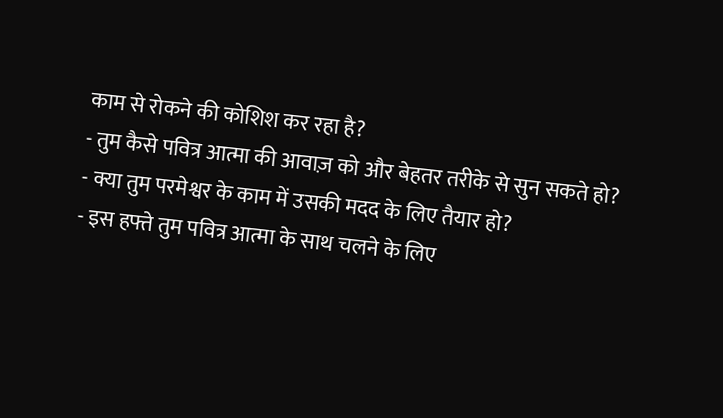काम से रोकने की कोशिश कर रहा है?
- तुम कैसे पवित्र आत्मा की आवाज़ को और बेहतर तरीके से सुन सकते हो?
- क्या तुम परमेश्वर के काम में उसकी मदद के लिए तैयार हो?
- इस हफ्ते तुम पवित्र आत्मा के साथ चलने के लिए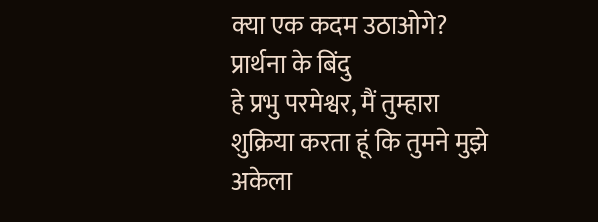क्या एक कदम उठाओगे?
प्रार्थना के बिंदु
हे प्रभु परमेश्वर, मैं तुम्हारा शुक्रिया करता हूं कि तुमने मुझे अकेला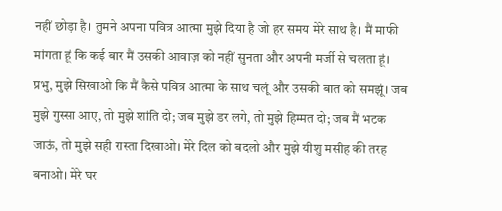नहीं छोड़ा है। तुमने अपना पवित्र आत्मा मुझे दिया है जो हर समय मेरे साथ है। मैं माफी मांगता हूं कि कई बार मैं उसकी आवाज़ को नहीं सुनता और अपनी मर्जी से चलता हूं। प्रभु, मुझे सिखाओ कि मैं कैसे पवित्र आत्मा के साथ चलूं और उसकी बात को समझूं। जब मुझे गुस्सा आए, तो मुझे शांति दो; जब मुझे डर लगे, तो मुझे हिम्मत दो; जब मैं भटक जाऊं, तो मुझे सही रास्ता दिखाओ। मेरे दिल को बदलो और मुझे यीशु मसीह की तरह बनाओ। मेरे घर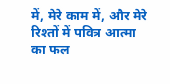में, मेरे काम में, और मेरे रिश्तों में पवित्र आत्मा का फल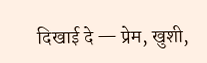दिखाई दे — प्रेम, खुशी,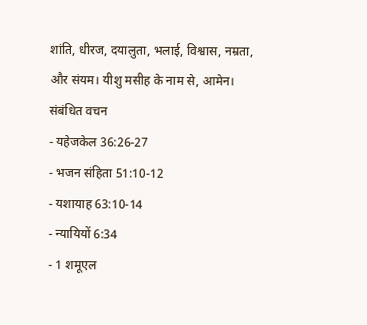शांति, धीरज, दयालुता, भलाई, विश्वास, नम्रता, और संयम। यीशु मसीह के नाम से, आमेन।
संबंधित वचन
- यहेजकेल 36:26-27
- भजन संहिता 51:10-12
- यशायाह 63:10-14
- न्यायियों 6:34
- 1 शमूएल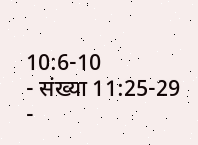10:6-10
- संख्या 11:25-29
-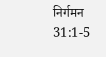निर्गमन 31:1-5